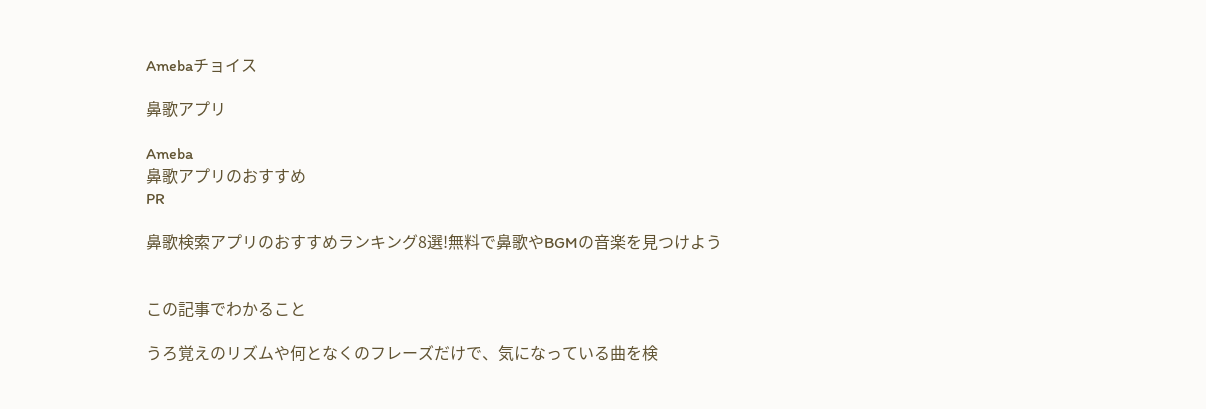Amebaチョイス

鼻歌アプリ

Ameba
鼻歌アプリのおすすめ
PR

鼻歌検索アプリのおすすめランキング8選!無料で鼻歌やBGMの音楽を見つけよう


この記事でわかること

うろ覚えのリズムや何となくのフレーズだけで、気になっている曲を検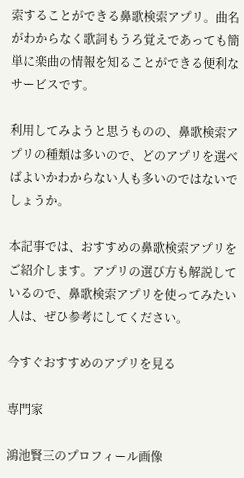索することができる鼻歌検索アプリ。曲名がわからなく歌詞もうろ覚えであっても簡単に楽曲の情報を知ることができる便利なサービスです。

利用してみようと思うものの、鼻歌検索アプリの種類は多いので、どのアプリを選べばよいかわからない人も多いのではないでしょうか。

本記事では、おすすめの鼻歌検索アプリをご紹介します。アプリの選び方も解説しているので、鼻歌検索アプリを使ってみたい人は、ぜひ参考にしてください。

今すぐおすすめのアプリを見る

専門家

鴻池賢三のプロフィール画像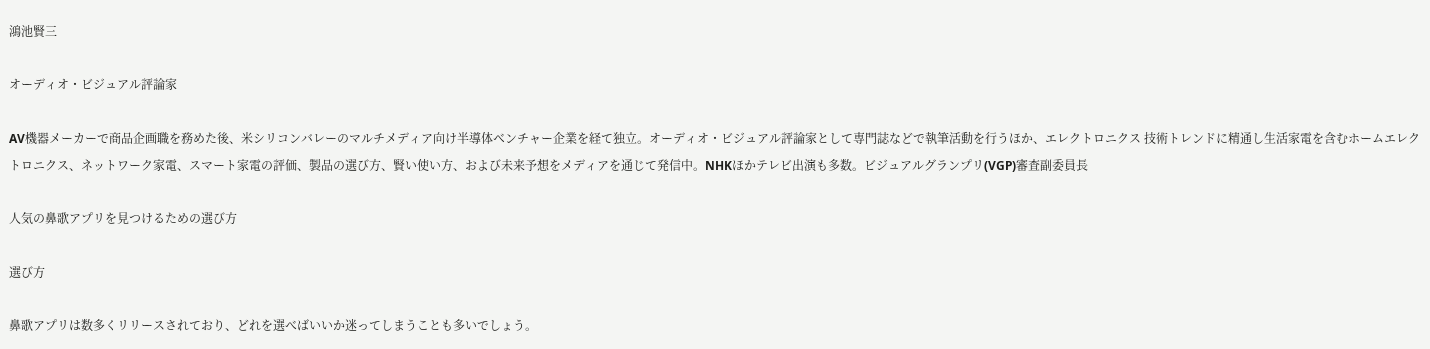鴻池賢三

オーディオ・ビジュアル評論家

AV機器メーカーで商品企画職を務めた後、米シリコンバレーのマルチメディア向け半導体ベンチャー企業を経て独立。オーディオ・ビジュアル評論家として専門誌などで執筆活動を行うほか、エレクトロニクス 技術トレンドに精通し生活家電を含むホームエレクトロニクス、ネットワーク家電、スマート家電の評価、製品の選び方、賢い使い方、および未来予想をメディアを通じて発信中。NHKほかテレビ出演も多数。ビジュアルグランプリ(VGP)審査副委員長

人気の鼻歌アプリを見つけるための選び方

選び方

鼻歌アプリは数多くリリースされており、どれを選べばいいか迷ってしまうことも多いでしょう。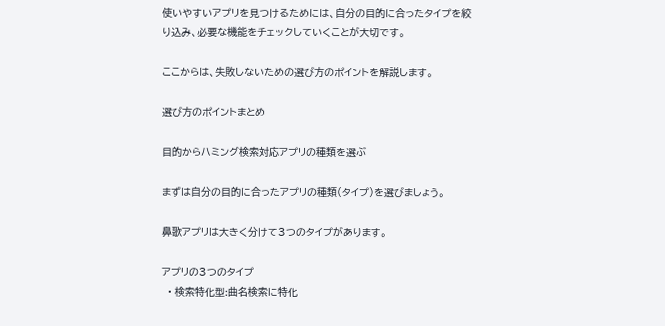使いやすいアプリを見つけるためには、自分の目的に合ったタイプを絞り込み、必要な機能をチェックしていくことが大切です。

ここからは、失敗しないための選び方のポイントを解説します。

選び方のポイントまとめ

目的からハミング検索対応アプリの種類を選ぶ

まずは自分の目的に合ったアプリの種類(タイプ)を選びましょう。

鼻歌アプリは大きく分けて3つのタイプがあります。

アプリの3つのタイプ
  • 検索特化型:曲名検索に特化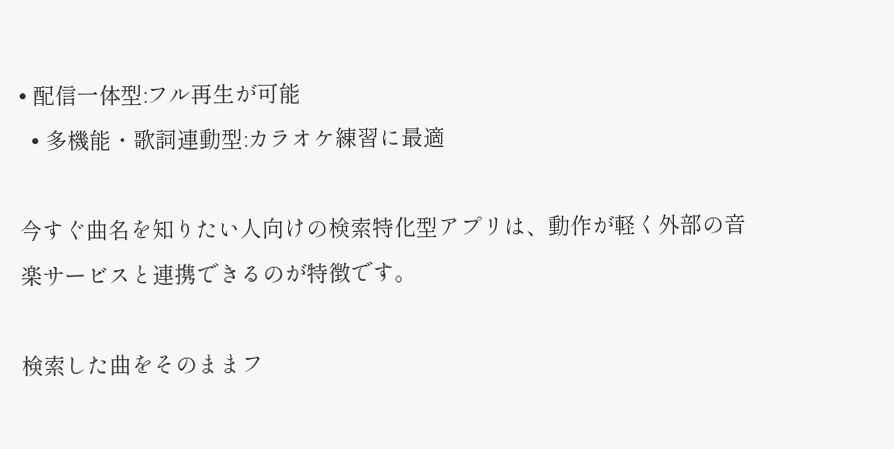• 配信一体型:フル再生が可能
  • 多機能・歌詞連動型:カラオケ練習に最適

今すぐ曲名を知りたい人向けの検索特化型アプリは、動作が軽く外部の音楽サービスと連携できるのが特徴です。

検索した曲をそのままフ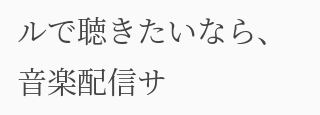ルで聴きたいなら、音楽配信サ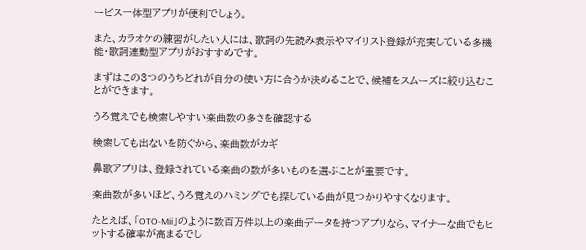ービス一体型アプリが便利でしょう。

また、カラオケの練習がしたい人には、歌詞の先読み表示やマイリスト登録が充実している多機能・歌詞連動型アプリがおすすめです。

まずはこの3つのうちどれが自分の使い方に合うか決めることで、候補をスムーズに絞り込むことができます。

うろ覚えでも検索しやすい楽曲数の多さを確認する

検索しても出ないを防ぐから、楽曲数がカギ

鼻歌アプリは、登録されている楽曲の数が多いものを選ぶことが重要です。

楽曲数が多いほど、うろ覚えのハミングでも探している曲が見つかりやすくなります。

たとえば、「OTO-Mii」のように数百万件以上の楽曲データを持つアプリなら、マイナーな曲でもヒットする確率が高まるでし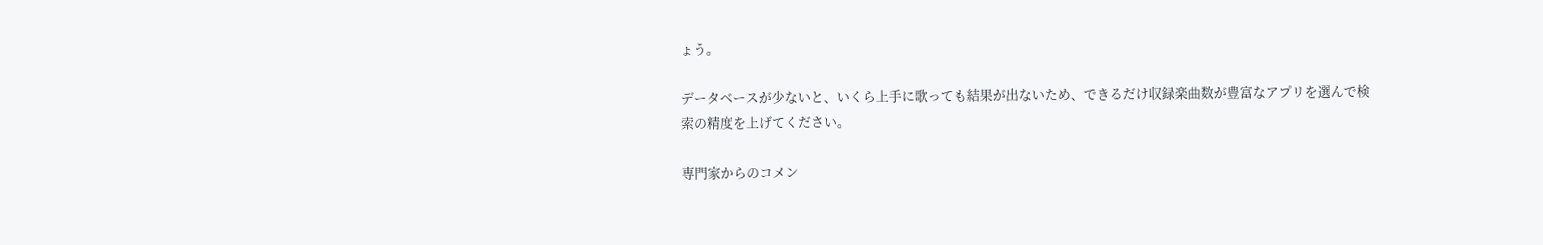ょう。

データベースが少ないと、いくら上手に歌っても結果が出ないため、できるだけ収録楽曲数が豊富なアプリを選んで検索の精度を上げてください。

専門家からのコメン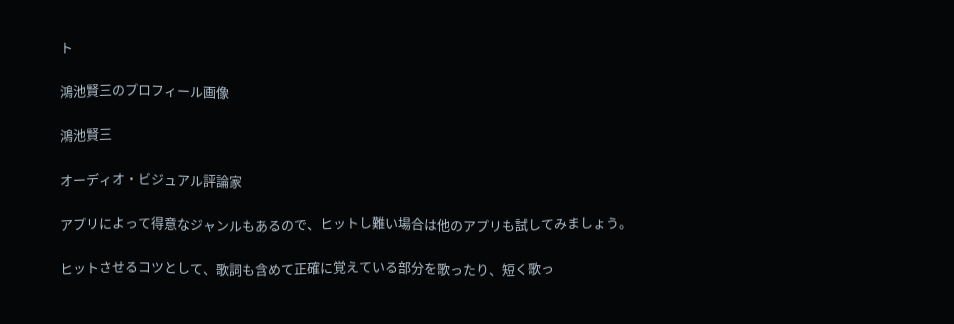ト

鴻池賢三のプロフィール画像

鴻池賢三

オーディオ・ビジュアル評論家

アプリによって得意なジャンルもあるので、ヒットし難い場合は他のアプリも試してみましょう。

ヒットさせるコツとして、歌詞も含めて正確に覚えている部分を歌ったり、短く歌っ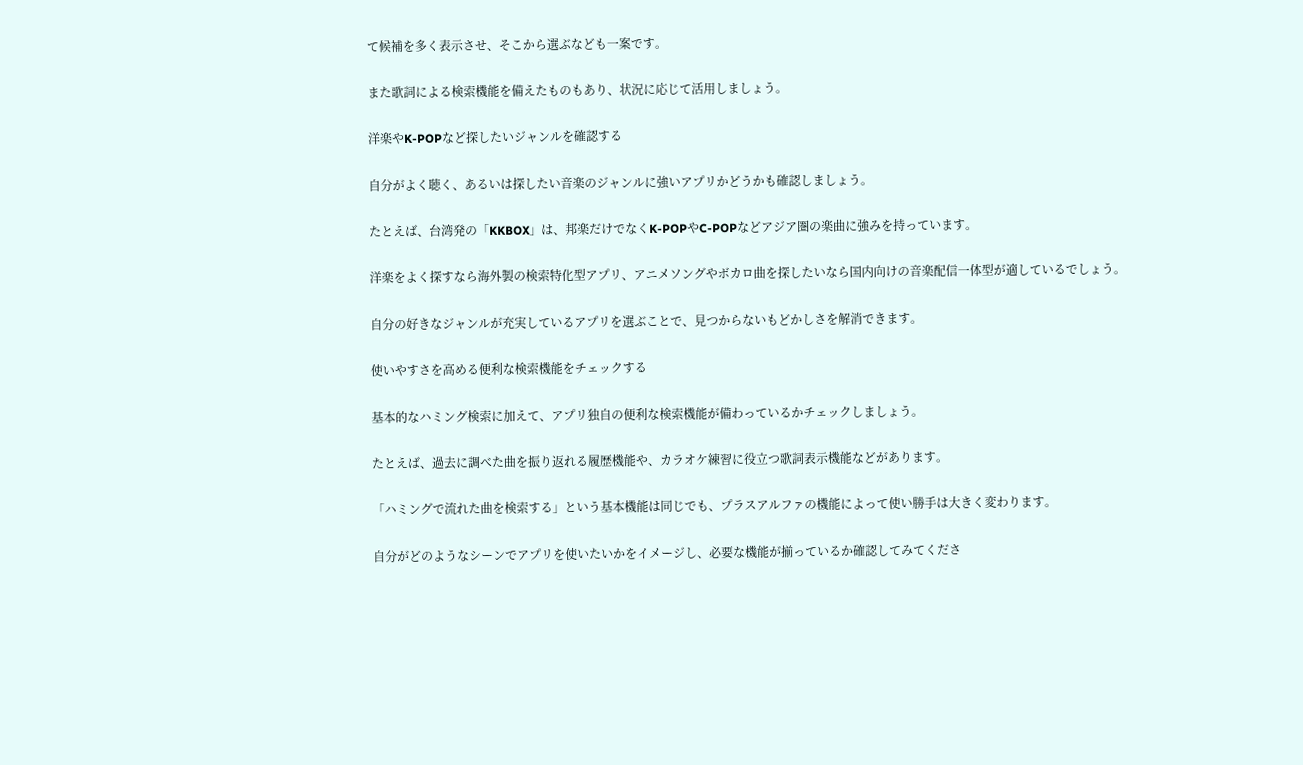て候補を多く表示させ、そこから選ぶなども一案です。

また歌詞による検索機能を備えたものもあり、状況に応じて活用しましょう。

洋楽やK-POPなど探したいジャンルを確認する

自分がよく聴く、あるいは探したい音楽のジャンルに強いアプリかどうかも確認しましょう。

たとえば、台湾発の「KKBOX」は、邦楽だけでなくK-POPやC-POPなどアジア圏の楽曲に強みを持っています。

洋楽をよく探すなら海外製の検索特化型アプリ、アニメソングやボカロ曲を探したいなら国内向けの音楽配信一体型が適しているでしょう。

自分の好きなジャンルが充実しているアプリを選ぶことで、見つからないもどかしさを解消できます。

使いやすさを高める便利な検索機能をチェックする

基本的なハミング検索に加えて、アプリ独自の便利な検索機能が備わっているかチェックしましょう。

たとえば、過去に調べた曲を振り返れる履歴機能や、カラオケ練習に役立つ歌詞表示機能などがあります。

「ハミングで流れた曲を検索する」という基本機能は同じでも、プラスアルファの機能によって使い勝手は大きく変わります。

自分がどのようなシーンでアプリを使いたいかをイメージし、必要な機能が揃っているか確認してみてくださ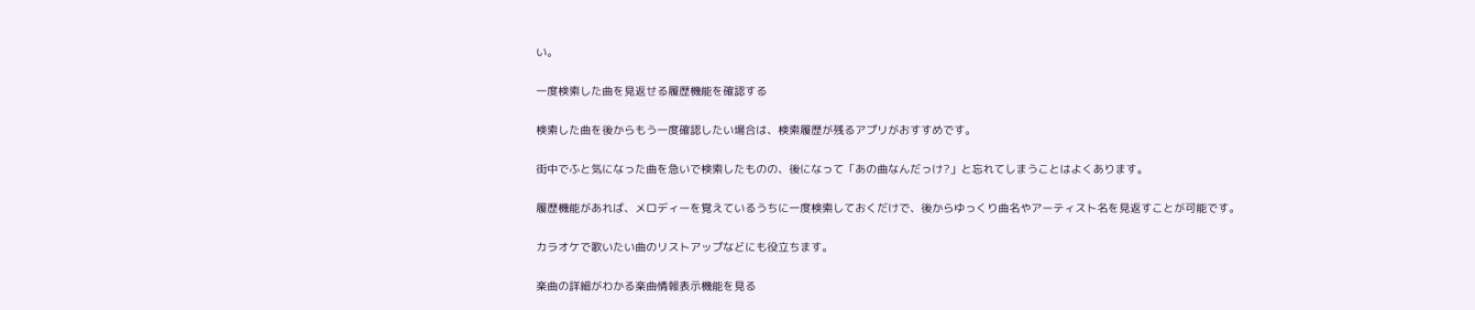い。

一度検索した曲を見返せる履歴機能を確認する

検索した曲を後からもう一度確認したい場合は、検索履歴が残るアプリがおすすめです。

街中でふと気になった曲を急いで検索したものの、後になって「あの曲なんだっけ?」と忘れてしまうことはよくあります。

履歴機能があれば、メロディーを覚えているうちに一度検索しておくだけで、後からゆっくり曲名やアーティスト名を見返すことが可能です。

カラオケで歌いたい曲のリストアップなどにも役立ちます。

楽曲の詳細がわかる楽曲情報表示機能を見る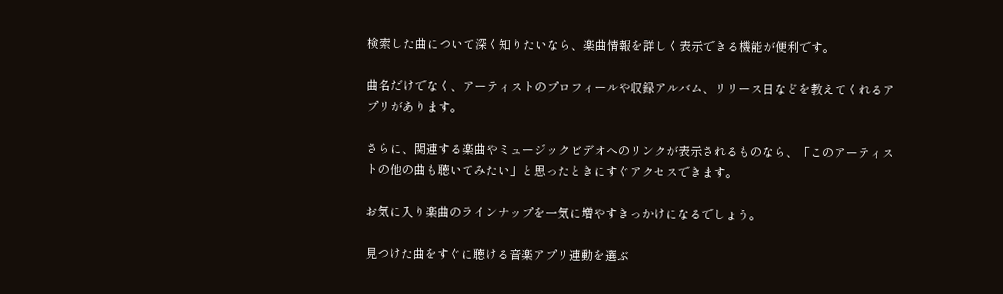検索した曲について深く知りたいなら、楽曲情報を詳しく表示できる機能が便利です。

曲名だけでなく、アーティストのプロフィールや収録アルバム、リリース日などを教えてくれるアプリがあります。

さらに、関連する楽曲やミュージックビデオへのリンクが表示されるものなら、「このアーティストの他の曲も聴いてみたい」と思ったときにすぐアクセスできます。

お気に入り楽曲のラインナップを一気に増やすきっかけになるでしょう。

見つけた曲をすぐに聴ける音楽アプリ連動を選ぶ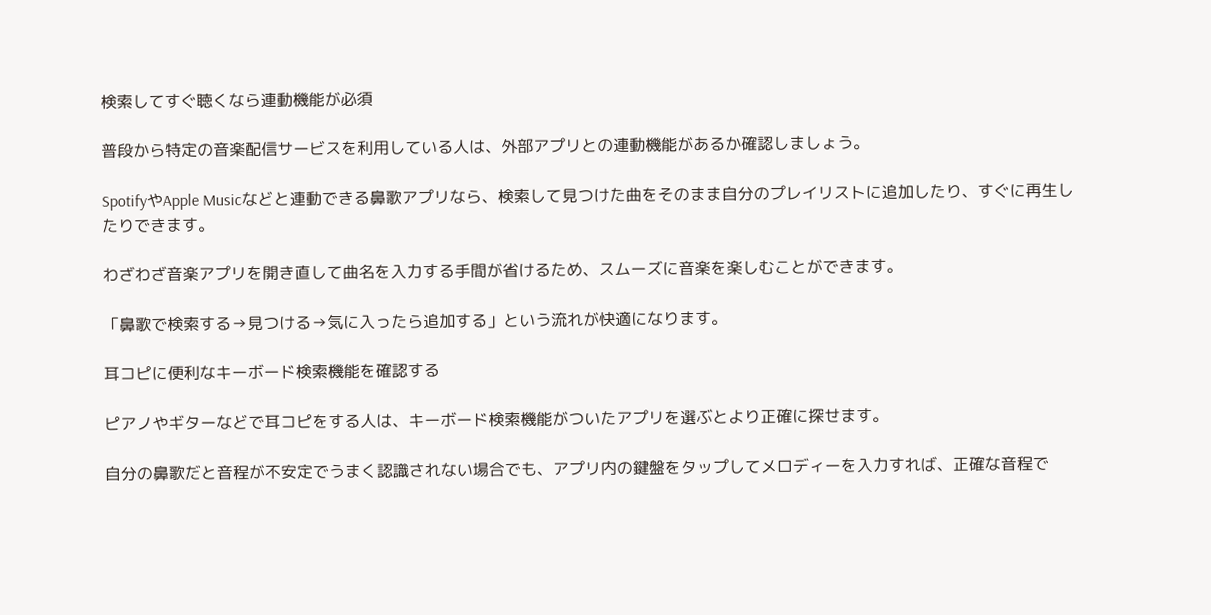検索してすぐ聴くなら連動機能が必須

普段から特定の音楽配信サービスを利用している人は、外部アプリとの連動機能があるか確認しましょう。

SpotifyやApple Musicなどと連動できる鼻歌アプリなら、検索して見つけた曲をそのまま自分のプレイリストに追加したり、すぐに再生したりできます。

わざわざ音楽アプリを開き直して曲名を入力する手間が省けるため、スムーズに音楽を楽しむことができます。

「鼻歌で検索する→見つける→気に入ったら追加する」という流れが快適になります。

耳コピに便利なキーボード検索機能を確認する

ピアノやギターなどで耳コピをする人は、キーボード検索機能がついたアプリを選ぶとより正確に探せます。

自分の鼻歌だと音程が不安定でうまく認識されない場合でも、アプリ内の鍵盤をタップしてメロディーを入力すれば、正確な音程で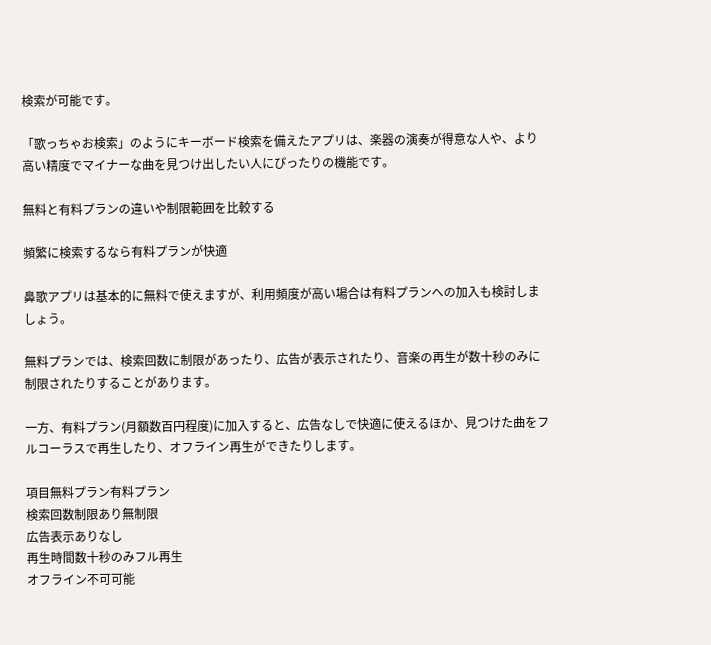検索が可能です。

「歌っちゃお検索」のようにキーボード検索を備えたアプリは、楽器の演奏が得意な人や、より高い精度でマイナーな曲を見つけ出したい人にぴったりの機能です。

無料と有料プランの違いや制限範囲を比較する

頻繁に検索するなら有料プランが快適

鼻歌アプリは基本的に無料で使えますが、利用頻度が高い場合は有料プランへの加入も検討しましょう。

無料プランでは、検索回数に制限があったり、広告が表示されたり、音楽の再生が数十秒のみに制限されたりすることがあります。

一方、有料プラン(月額数百円程度)に加入すると、広告なしで快適に使えるほか、見つけた曲をフルコーラスで再生したり、オフライン再生ができたりします。

項目無料プラン有料プラン
検索回数制限あり無制限
広告表示ありなし
再生時間数十秒のみフル再生
オフライン不可可能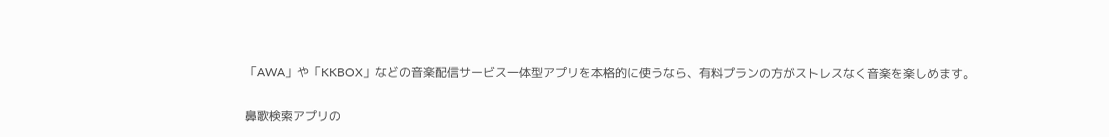「AWA」や「KKBOX」などの音楽配信サービス一体型アプリを本格的に使うなら、有料プランの方がストレスなく音楽を楽しめます。

鼻歌検索アプリの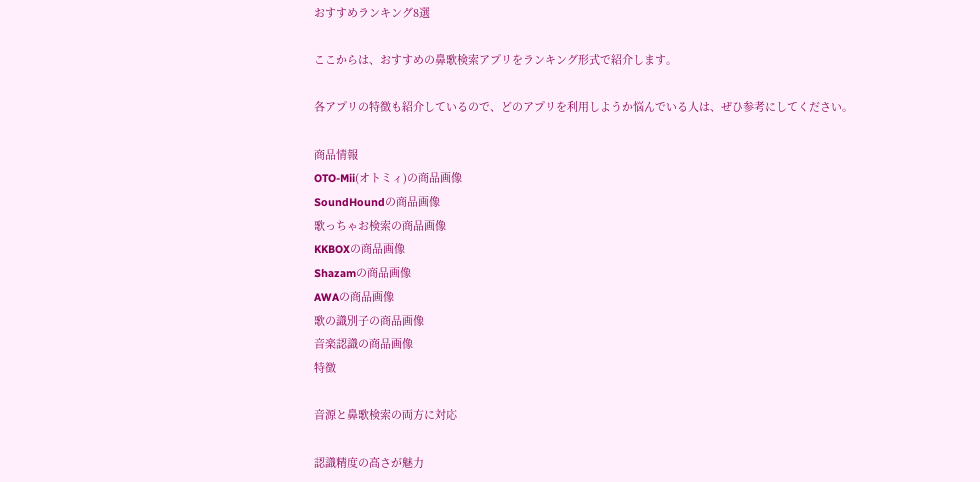おすすめランキング8選

ここからは、おすすめの鼻歌検索アプリをランキング形式で紹介します。

各アプリの特徴も紹介しているので、どのアプリを利用しようか悩んでいる人は、ぜひ参考にしてください。

商品情報
OTO-Mii(オトミィ)の商品画像
SoundHoundの商品画像
歌っちゃお検索の商品画像
KKBOXの商品画像
Shazamの商品画像
AWAの商品画像
歌の識別子の商品画像
音楽認識の商品画像
特徴

音源と鼻歌検索の両方に対応

認識精度の高さが魅力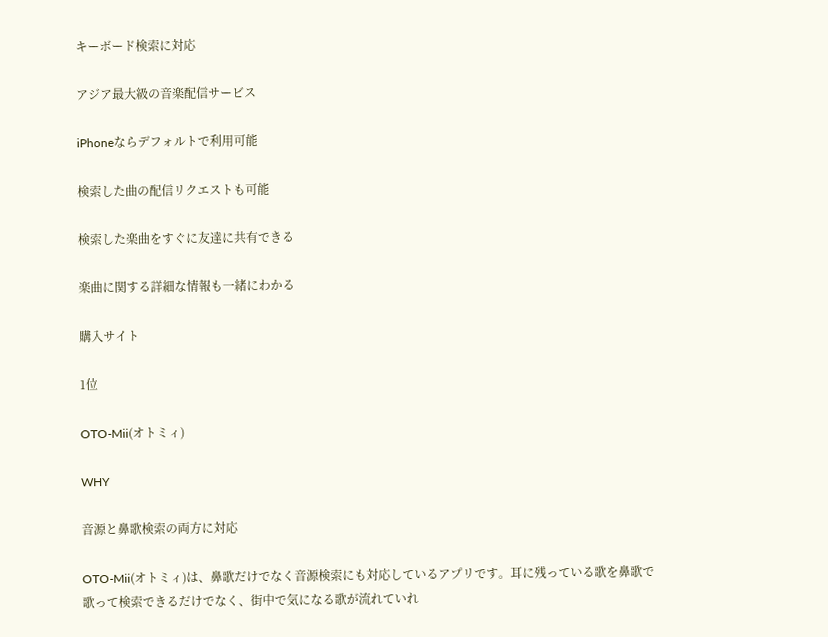キーボード検索に対応

アジア最大級の音楽配信サービス

iPhoneならデフォルトで利用可能

検索した曲の配信リクエストも可能

検索した楽曲をすぐに友達に共有できる

楽曲に関する詳細な情報も一緒にわかる

購入サイト

1位

OTO-Mii(オトミィ)

WHY

音源と鼻歌検索の両方に対応

OTO-Mii(オトミィ)は、鼻歌だけでなく音源検索にも対応しているアプリです。耳に残っている歌を鼻歌で歌って検索できるだけでなく、街中で気になる歌が流れていれ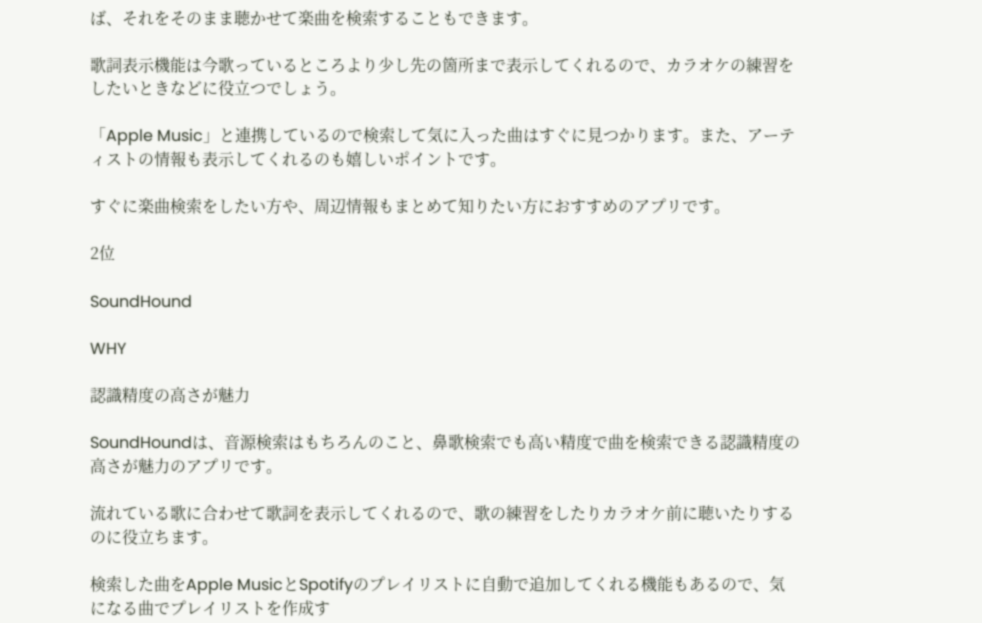ば、それをそのまま聴かせて楽曲を検索することもできます。

歌詞表示機能は今歌っているところより少し先の箇所まで表示してくれるので、カラオケの練習をしたいときなどに役立つでしょう。

「Apple Music」と連携しているので検索して気に入った曲はすぐに見つかります。また、アーティストの情報も表示してくれるのも嬉しいポイントです。

すぐに楽曲検索をしたい方や、周辺情報もまとめて知りたい方におすすめのアプリです。

2位

SoundHound

WHY

認識精度の高さが魅力

SoundHoundは、音源検索はもちろんのこと、鼻歌検索でも高い精度で曲を検索できる認識精度の高さが魅力のアプリです。

流れている歌に合わせて歌詞を表示してくれるので、歌の練習をしたりカラオケ前に聴いたりするのに役立ちます。

検索した曲をApple MusicとSpotifyのプレイリストに自動で追加してくれる機能もあるので、気になる曲でプレイリストを作成す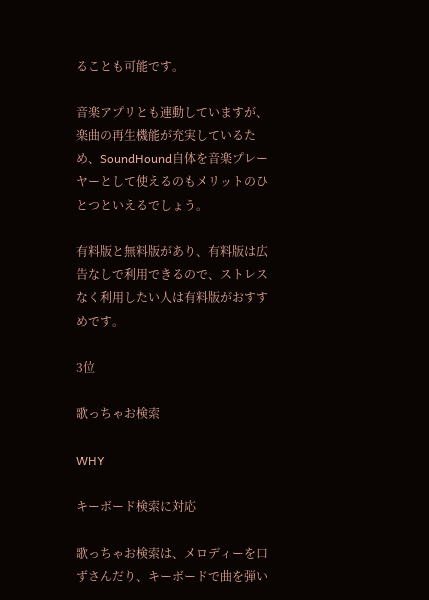ることも可能です。

音楽アプリとも連動していますが、楽曲の再生機能が充実しているため、SoundHound自体を音楽プレーヤーとして使えるのもメリットのひとつといえるでしょう。

有料版と無料版があり、有料版は広告なしで利用できるので、ストレスなく利用したい人は有料版がおすすめです。

3位

歌っちゃお検索

WHY

キーボード検索に対応

歌っちゃお検索は、メロディーを口ずさんだり、キーボードで曲を弾い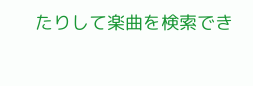たりして楽曲を検索でき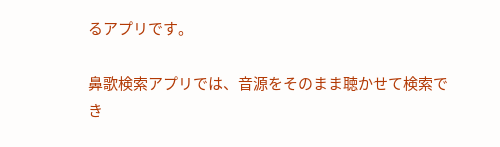るアプリです。

鼻歌検索アプリでは、音源をそのまま聴かせて検索でき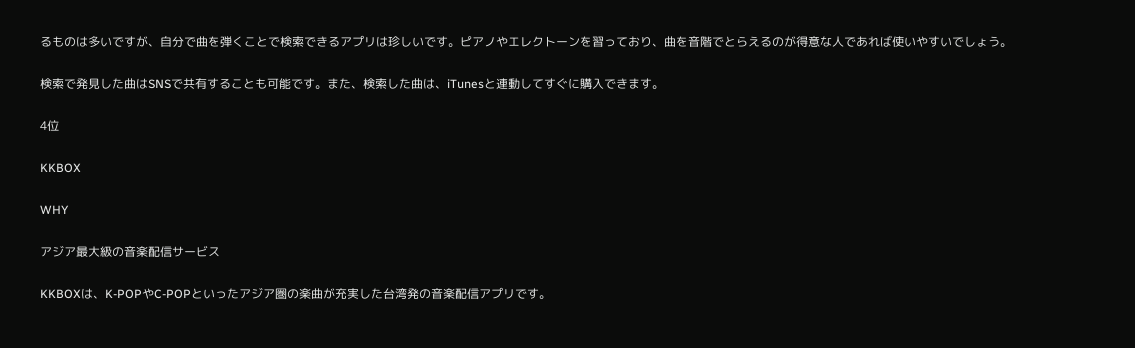るものは多いですが、自分で曲を弾くことで検索できるアプリは珍しいです。ピアノやエレクトーンを習っており、曲を音階でとらえるのが得意な人であれば使いやすいでしょう。

検索で発見した曲はSNSで共有することも可能です。また、検索した曲は、iTunesと連動してすぐに購入できます。

4位

KKBOX

WHY

アジア最大級の音楽配信サービス

KKBOXは、K-POPやC-POPといったアジア圏の楽曲が充実した台湾発の音楽配信アプリです。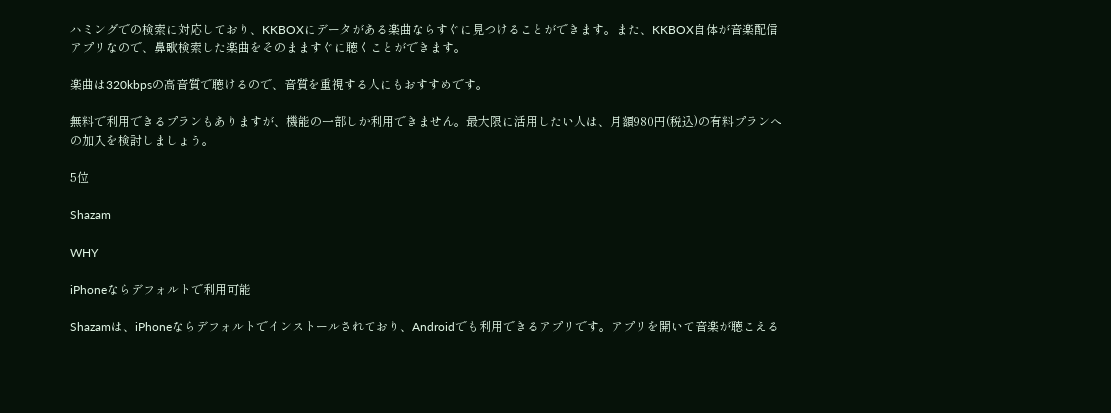ハミングでの検索に対応しており、KKBOXにデータがある楽曲ならすぐに見つけることができます。また、KKBOX自体が音楽配信アプリなので、鼻歌検索した楽曲をそのまますぐに聴くことができます。

楽曲は320kbpsの高音質で聴けるので、音質を重視する人にもおすすめです。

無料で利用できるプランもありますが、機能の一部しか利用できません。最大限に活用したい人は、月額980円(税込)の有料プランへの加入を検討しましょう。

5位

Shazam

WHY

iPhoneならデフォルトで利用可能

Shazamは、iPhoneならデフォルトでインストールされており、Androidでも利用できるアプリです。アプリを開いて音楽が聴こえる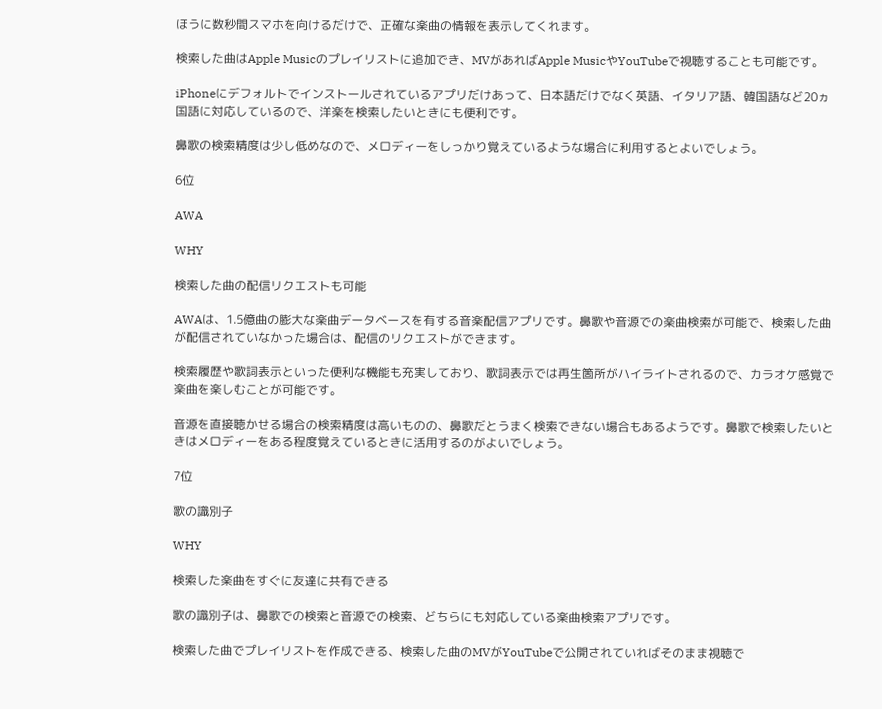ほうに数秒間スマホを向けるだけで、正確な楽曲の情報を表示してくれます。

検索した曲はApple Musicのプレイリストに追加でき、MVがあればApple MusicやYouTubeで視聴することも可能です。

iPhoneにデフォルトでインストールされているアプリだけあって、日本語だけでなく英語、イタリア語、韓国語など20ヵ国語に対応しているので、洋楽を検索したいときにも便利です。

鼻歌の検索精度は少し低めなので、メロディーをしっかり覚えているような場合に利用するとよいでしょう。

6位

AWA

WHY

検索した曲の配信リクエストも可能

AWAは、1.5億曲の膨大な楽曲データベースを有する音楽配信アプリです。鼻歌や音源での楽曲検索が可能で、検索した曲が配信されていなかった場合は、配信のリクエストができます。

検索履歴や歌詞表示といった便利な機能も充実しており、歌詞表示では再生箇所がハイライトされるので、カラオケ感覚で楽曲を楽しむことが可能です。

音源を直接聴かせる場合の検索精度は高いものの、鼻歌だとうまく検索できない場合もあるようです。鼻歌で検索したいときはメロディーをある程度覚えているときに活用するのがよいでしょう。

7位

歌の識別子

WHY

検索した楽曲をすぐに友達に共有できる

歌の識別子は、鼻歌での検索と音源での検索、どちらにも対応している楽曲検索アプリです。

検索した曲でプレイリストを作成できる、検索した曲のMVがYouTubeで公開されていればそのまま視聴で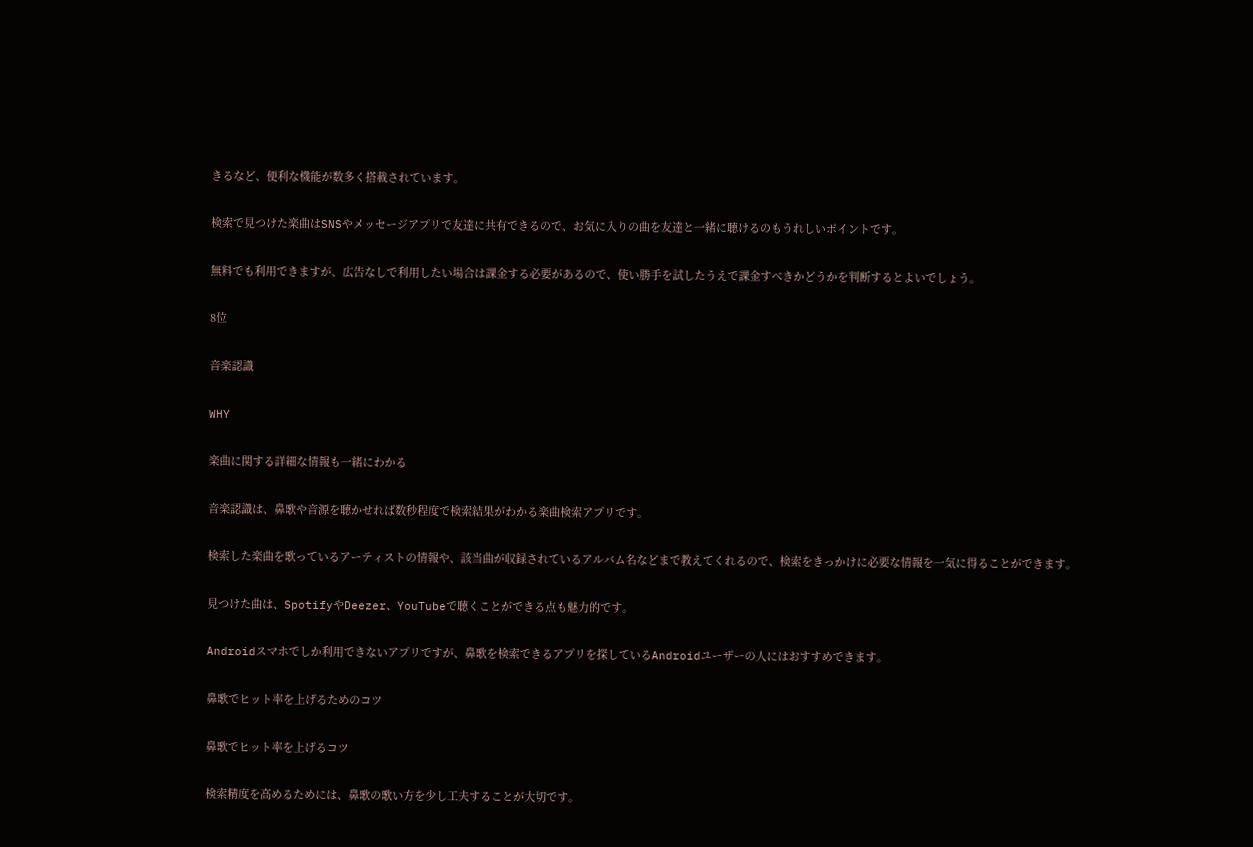きるなど、便利な機能が数多く搭載されています。

検索で見つけた楽曲はSNSやメッセージアプリで友達に共有できるので、お気に入りの曲を友達と一緒に聴けるのもうれしいポイントです。

無料でも利用できますが、広告なしで利用したい場合は課金する必要があるので、使い勝手を試したうえで課金すべきかどうかを判断するとよいでしょう。

8位

音楽認識

WHY

楽曲に関する詳細な情報も一緒にわかる

音楽認識は、鼻歌や音源を聴かせれば数秒程度で検索結果がわかる楽曲検索アプリです。

検索した楽曲を歌っているアーティストの情報や、該当曲が収録されているアルバム名などまで教えてくれるので、検索をきっかけに必要な情報を一気に得ることができます。

見つけた曲は、SpotifyやDeezer、YouTubeで聴くことができる点も魅力的です。

Androidスマホでしか利用できないアプリですが、鼻歌を検索できるアプリを探しているAndroidユーザーの人にはおすすめできます。

鼻歌でヒット率を上げるためのコツ

鼻歌でヒット率を上げるコツ

検索精度を高めるためには、鼻歌の歌い方を少し工夫することが大切です。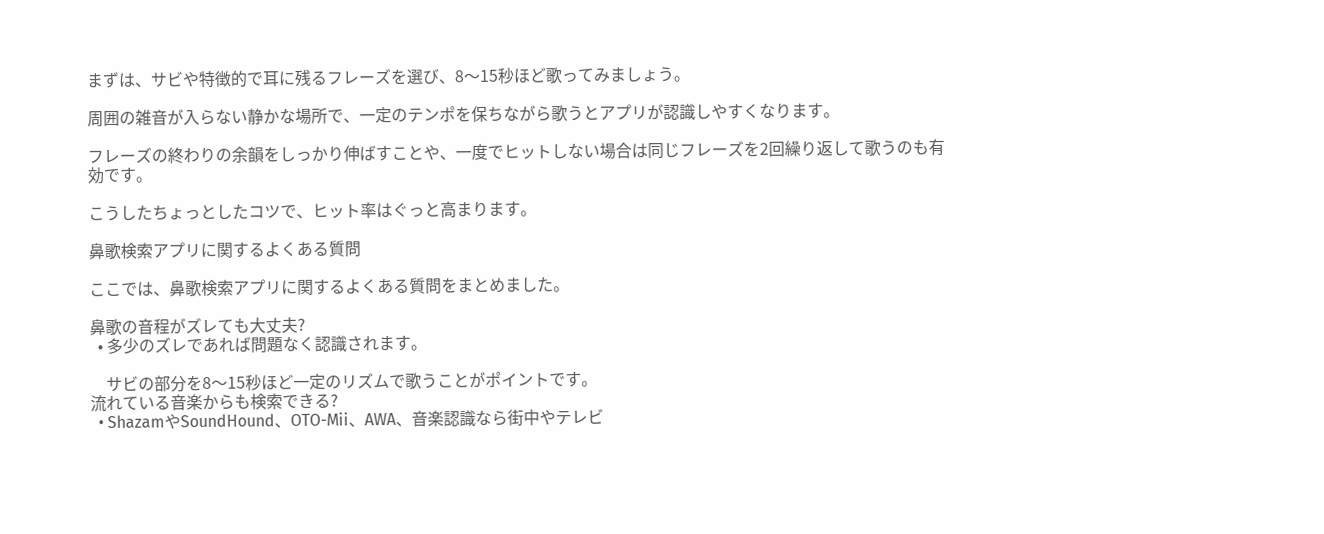まずは、サビや特徴的で耳に残るフレーズを選び、8〜15秒ほど歌ってみましょう。

周囲の雑音が入らない静かな場所で、一定のテンポを保ちながら歌うとアプリが認識しやすくなります。

フレーズの終わりの余韻をしっかり伸ばすことや、一度でヒットしない場合は同じフレーズを2回繰り返して歌うのも有効です。

こうしたちょっとしたコツで、ヒット率はぐっと高まります。

鼻歌検索アプリに関するよくある質問

ここでは、鼻歌検索アプリに関するよくある質問をまとめました。

鼻歌の音程がズレても大丈夫?
  • 多少のズレであれば問題なく認識されます。

    サビの部分を8〜15秒ほど一定のリズムで歌うことがポイントです。
流れている音楽からも検索できる?
  • ShazamやSoundHound、OTO-Mii、AWA、音楽認識なら街中やテレビ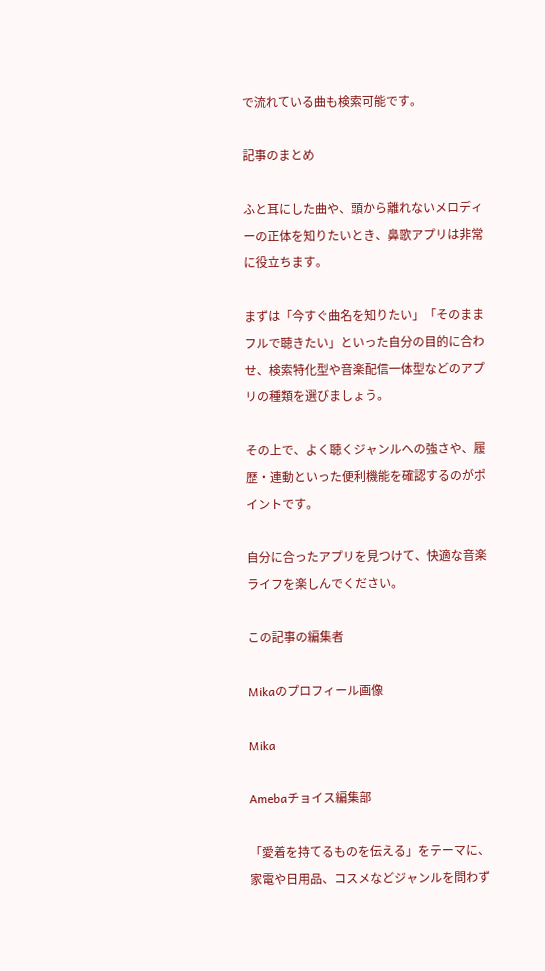で流れている曲も検索可能です。

記事のまとめ

ふと耳にした曲や、頭から離れないメロディーの正体を知りたいとき、鼻歌アプリは非常に役立ちます。

まずは「今すぐ曲名を知りたい」「そのままフルで聴きたい」といった自分の目的に合わせ、検索特化型や音楽配信一体型などのアプリの種類を選びましょう。

その上で、よく聴くジャンルへの強さや、履歴・連動といった便利機能を確認するのがポイントです。

自分に合ったアプリを見つけて、快適な音楽ライフを楽しんでください。

この記事の編集者

Mikaのプロフィール画像

Mika

Amebaチョイス編集部

「愛着を持てるものを伝える」をテーマに、家電や日用品、コスメなどジャンルを問わず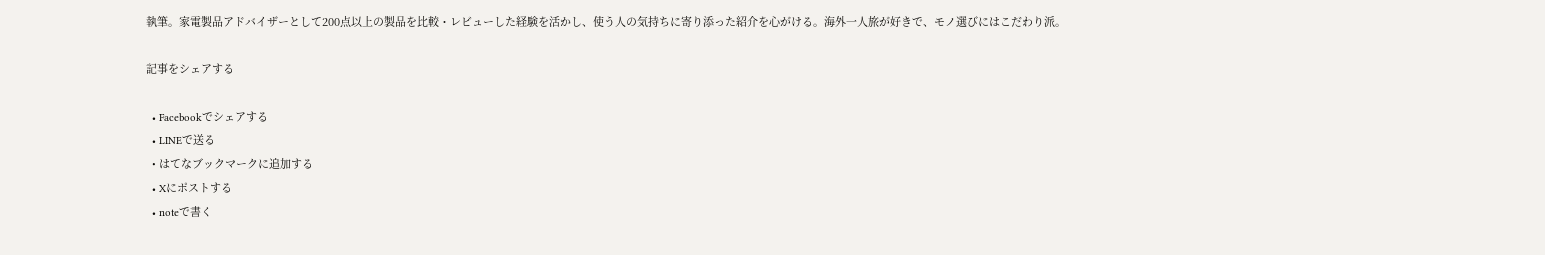執筆。家電製品アドバイザーとして200点以上の製品を比較・レビューした経験を活かし、使う人の気持ちに寄り添った紹介を心がける。海外一人旅が好きで、モノ選びにはこだわり派。

記事をシェアする

  • Facebookでシェアする
  • LINEで送る
  • はてなブックマークに追加する
  • Xにポストする
  • noteで書く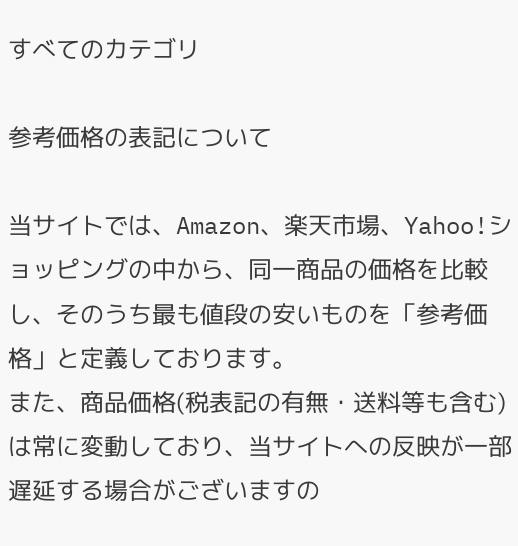すべてのカテゴリ

参考価格の表記について

当サイトでは、Amazon、楽天市場、Yahoo!ショッピングの中から、同一商品の価格を比較し、そのうち最も値段の安いものを「参考価格」と定義しております。
また、商品価格(税表記の有無・送料等も含む)は常に変動しており、当サイトへの反映が一部遅延する場合がございますの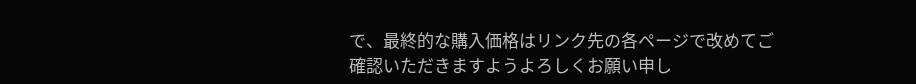で、最終的な購入価格はリンク先の各ページで改めてご確認いただきますようよろしくお願い申し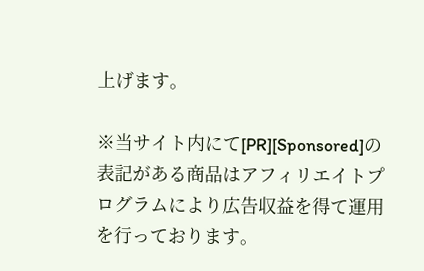上げます。

※当サイト内にて[PR][Sponsored]の表記がある商品はアフィリエイトプログラムにより広告収益を得て運用を行っております。